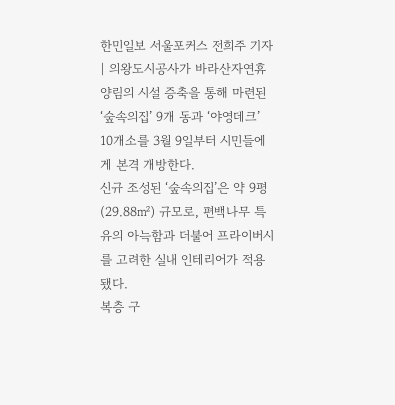한민일보 서울포커스 전희주 기자 | 의왕도시공사가 바라산자연휴양림의 시설 증축을 통해 마련된 ‘숲속의집’ 9개 동과 ‘야영데크’ 10개소를 3월 9일부터 시민들에게 본격 개방한다.
신규 조성된 ‘숲속의집’은 약 9평(29.88㎡) 규모로, 편백나무 특유의 아늑함과 더불어 프라이버시를 고려한 실내 인테리어가 적용됐다.
복층 구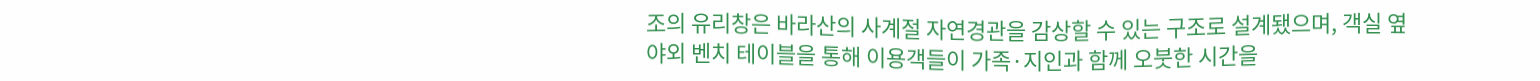조의 유리창은 바라산의 사계절 자연경관을 감상할 수 있는 구조로 설계됐으며, 객실 옆 야외 벤치 테이블을 통해 이용객들이 가족·지인과 함께 오붓한 시간을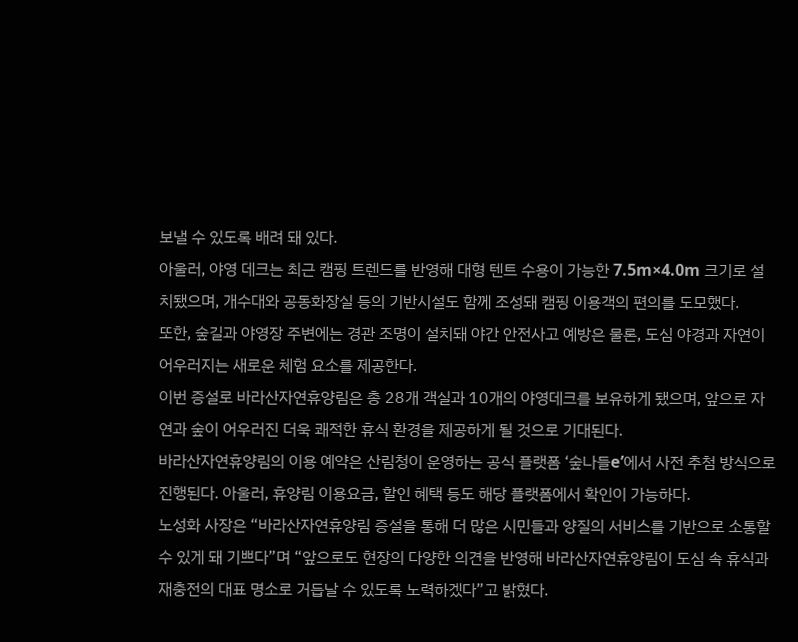보낼 수 있도록 배려 돼 있다.
아울러, 야영 데크는 최근 캠핑 트렌드를 반영해 대형 텐트 수용이 가능한 7.5m×4.0m 크기로 설치됐으며, 개수대와 공동화장실 등의 기반시설도 함께 조성돼 캠핑 이용객의 편의를 도모했다.
또한, 숲길과 야영장 주변에는 경관 조명이 설치돼 야간 안전사고 예방은 물론, 도심 야경과 자연이 어우러지는 새로운 체험 요소를 제공한다.
이번 증설로 바라산자연휴양림은 총 28개 객실과 10개의 야영데크를 보유하게 됐으며, 앞으로 자연과 숲이 어우러진 더욱 쾌적한 휴식 환경을 제공하게 될 것으로 기대된다.
바라산자연휴양림의 이용 예약은 산림청이 운영하는 공식 플랫폼 ‘숲나들e’에서 사전 추첨 방식으로 진행된다. 아울러, 휴양림 이용요금, 할인 혜택 등도 해당 플랫폼에서 확인이 가능하다.
노성화 사장은 “바라산자연휴양림 증설을 통해 더 많은 시민들과 양질의 서비스를 기반으로 소통할 수 있게 돼 기쁘다”며 “앞으로도 현장의 다양한 의견을 반영해 바라산자연휴양림이 도심 속 휴식과 재충전의 대표 명소로 거듭날 수 있도록 노력하겠다”고 밝혔다.